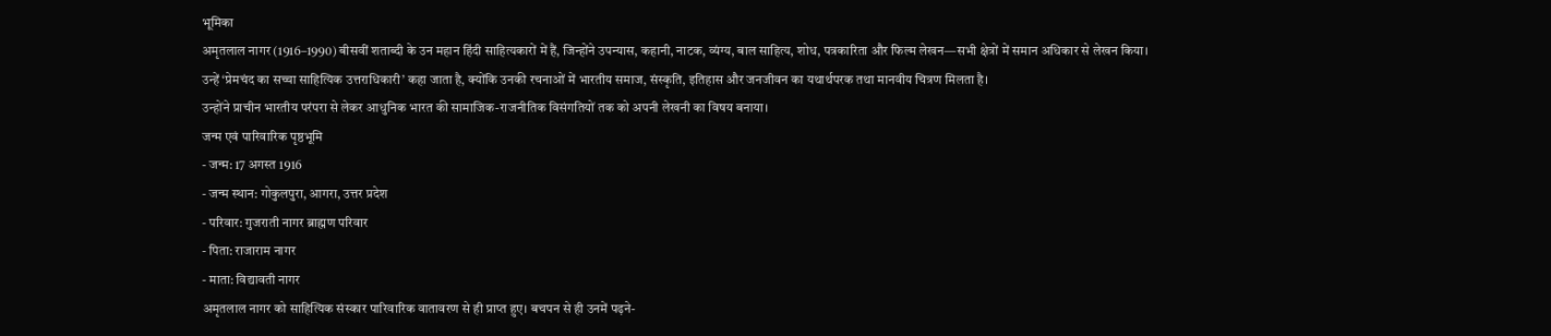भूमिका
अमृतलाल नागर (1916–1990) बीसवीं शताब्दी के उन महान हिंदी साहित्यकारों में हैं, जिन्होंने उपन्यास, कहानी, नाटक, व्यंग्य, बाल साहित्य, शोध, पत्रकारिता और फिल्म लेखन—सभी क्षेत्रों में समान अधिकार से लेखन किया।
उन्हें ‘प्रेमचंद का सच्चा साहित्यिक उत्तराधिकारी’ कहा जाता है, क्योंकि उनकी रचनाओं में भारतीय समाज, संस्कृति, इतिहास और जनजीवन का यथार्थपरक तथा मानवीय चित्रण मिलता है।
उन्होंने प्राचीन भारतीय परंपरा से लेकर आधुनिक भारत की सामाजिक-राजनीतिक विसंगतियों तक को अपनी लेखनी का विषय बनाया।
जन्म एवं पारिवारिक पृष्ठभूमि
- जन्म: 17 अगस्त 1916
- जन्म स्थान: गोकुलपुरा, आगरा, उत्तर प्रदेश
- परिवार: गुजराती नागर ब्राह्मण परिवार
- पिता: राजाराम नागर
- माता: विद्यावती नागर
अमृतलाल नागर को साहित्यिक संस्कार पारिवारिक वातावरण से ही प्राप्त हुए। बचपन से ही उनमें पढ़ने-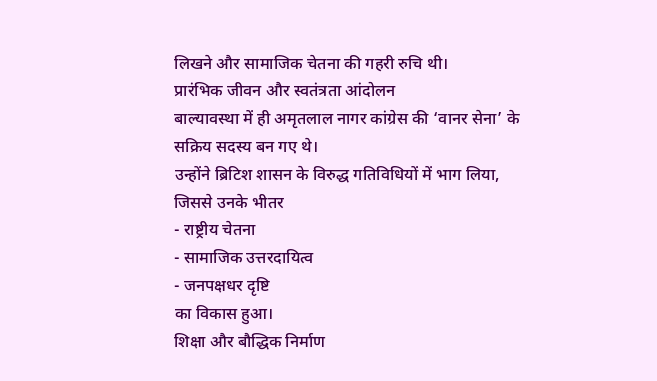लिखने और सामाजिक चेतना की गहरी रुचि थी।
प्रारंभिक जीवन और स्वतंत्रता आंदोलन
बाल्यावस्था में ही अमृतलाल नागर कांग्रेस की ‘वानर सेना’ के सक्रिय सदस्य बन गए थे।
उन्होंने ब्रिटिश शासन के विरुद्ध गतिविधियों में भाग लिया, जिससे उनके भीतर
- राष्ट्रीय चेतना
- सामाजिक उत्तरदायित्व
- जनपक्षधर दृष्टि
का विकास हुआ।
शिक्षा और बौद्धिक निर्माण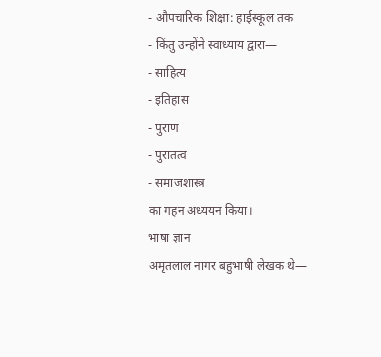- औपचारिक शिक्षा: हाईस्कूल तक
- किंतु उन्होंने स्वाध्याय द्वारा—
- साहित्य
- इतिहास
- पुराण
- पुरातत्व
- समाजशास्त्र
का गहन अध्ययन किया।
भाषा ज्ञान
अमृतलाल नागर बहुभाषी लेखक थे—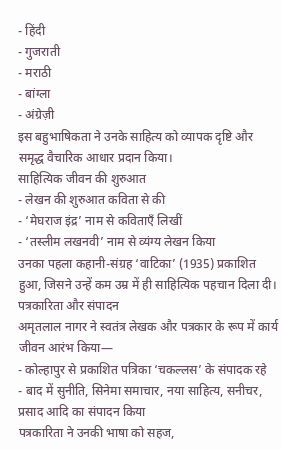- हिंदी
- गुजराती
- मराठी
- बांग्ला
- अंग्रेज़ी
इस बहुभाषिकता ने उनके साहित्य को व्यापक दृष्टि और समृद्ध वैचारिक आधार प्रदान किया।
साहित्यिक जीवन की शुरुआत
- लेखन की शुरुआत कविता से की
- ‘मेघराज इंद्र’ नाम से कविताएँ लिखीं
- ‘तस्लीम लखनवी’ नाम से व्यंग्य लेखन किया
उनका पहला कहानी-संग्रह ‘वाटिका’ (1935) प्रकाशित हुआ, जिसने उन्हें कम उम्र में ही साहित्यिक पहचान दिला दी।
पत्रकारिता और संपादन
अमृतलाल नागर ने स्वतंत्र लेखक और पत्रकार के रूप में कार्य जीवन आरंभ किया—
- कोल्हापुर से प्रकाशित पत्रिका ‘चकल्लस’ के संपादक रहे
- बाद में सुनीति, सिनेमा समाचार, नया साहित्य, सनीचर, प्रसाद आदि का संपादन किया
पत्रकारिता ने उनकी भाषा को सहज,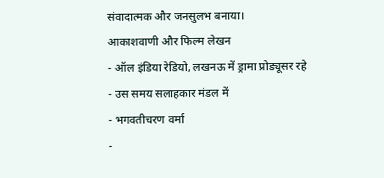संवादात्मक और जनसुलभ बनाया।
आकाशवाणी और फिल्म लेखन
- ऑल इंडिया रेडियो, लखनऊ में ड्रामा प्रोड्यूसर रहे
- उस समय सलाहकार मंडल में
- भगवतीचरण वर्मा
-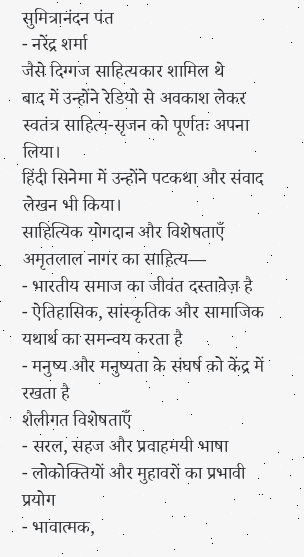सुमित्रानंदन पंत
- नरेंद्र शर्मा
जैसे दिग्गज साहित्यकार शामिल थे
बाद में उन्होंने रेडियो से अवकाश लेकर स्वतंत्र साहित्य-सृजन को पूर्णतः अपना लिया।
हिंदी सिनेमा में उन्होंने पटकथा और संवाद लेखन भी किया।
साहित्यिक योगदान और विशेषताएँ
अमृतलाल नागर का साहित्य—
- भारतीय समाज का जीवंत दस्तावेज़ है
- ऐतिहासिक, सांस्कृतिक और सामाजिक यथार्थ का समन्वय करता है
- मनुष्य और मनुष्यता के संघर्ष को केंद्र में रखता है
शैलीगत विशेषताएँ
- सरल, सहज और प्रवाहमयी भाषा
- लोकोक्तियों और मुहावरों का प्रभावी प्रयोग
- भावात्मक,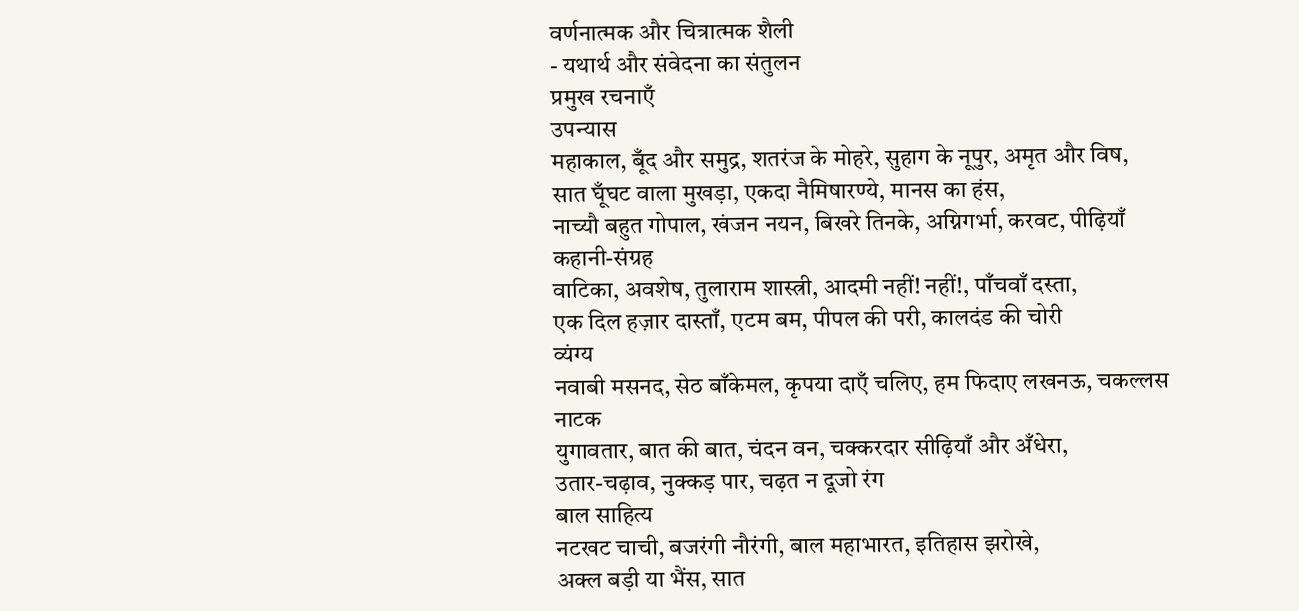वर्णनात्मक और चित्रात्मक शैली
- यथार्थ और संवेदना का संतुलन
प्रमुख रचनाएँ
उपन्यास
महाकाल, बूँद और समुद्र, शतरंज के मोहरे, सुहाग के नूपुर, अमृत और विष,
सात घूँघट वाला मुखड़ा, एकदा नैमिषारण्ये, मानस का हंस,
नाच्यौ बहुत गोपाल, खंजन नयन, बिखरे तिनके, अग्निगर्भा, करवट, पीढ़ियाँ
कहानी-संग्रह
वाटिका, अवशेष, तुलाराम शास्त्री, आदमी नहीं! नहीं!, पाँचवाँ दस्ता,
एक दिल हज़ार दास्ताँ, एटम बम, पीपल की परी, कालदंड की चोरी
व्यंग्य
नवाबी मसनद, सेठ बाँकेमल, कृपया दाएँ चलिए, हम फिदाए लखनऊ, चकल्लस
नाटक
युगावतार, बात की बात, चंदन वन, चक्करदार सीढ़ियाँ और अँधेरा,
उतार-चढ़ाव, नुक्कड़ पार, चढ़त न दूजो रंग
बाल साहित्य
नटखट चाची, बजरंगी नौरंगी, बाल महाभारत, इतिहास झरोखे,
अक्ल बड़ी या भैंस, सात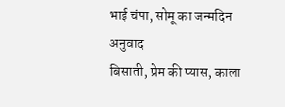भाई चंपा, सोमू का जन्मदिन
अनुवाद
बिसाती, प्रेम की प्यास, काला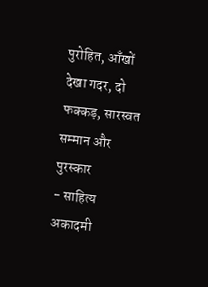पुरोहित, आँखों देखा गदर, दो फक्कड़, सारस्वत
सम्मान और पुरस्कार
- साहित्य अकादमी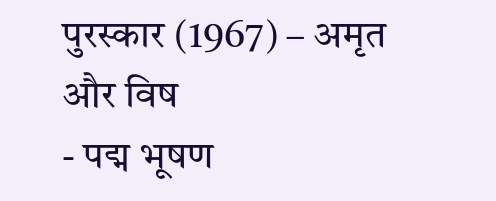पुरस्कार (1967) – अमृत और विष
- पद्म भूषण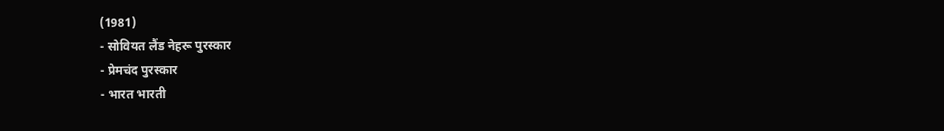(1981)
- सोवियत लैंड नेहरू पुरस्कार
- प्रेमचंद पुरस्कार
- भारत भारती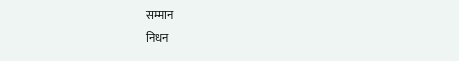सम्मान
निधन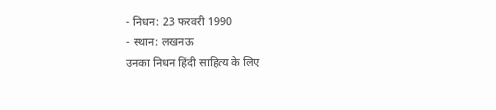- निधन: 23 फरवरी 1990
- स्थान: लखनऊ
उनका निधन हिंदी साहित्य के लिए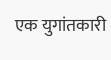एक युगांतकारी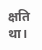क्षति था।